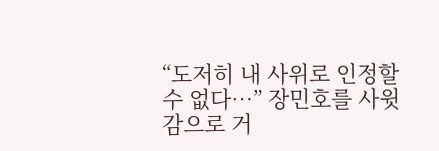“도저히 내 사위로 인정할수 없다…” 장민호를 사윗감으로 거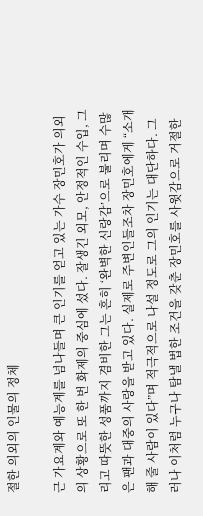절한 의외의 인물의 정체

근 가요계와 예능계를 넘나들며 큰 인기를 얻고 있는 가수 장민호가 의외의 상황으로 또 한 번 화제의 중심에 섰다. 잘생긴 외모, 안정적인 수입, 그리고 따뜻한 성품까지 겸비한 그는 흔히 ‘완벽한 신랑감’으로 불리며 수많은 팬과 대중의 사랑을 받고 있다. 실제로 주변인들조차 장민호에게 “소개해 줄 사람이 있다”며 적극적으로 나설 정도로 그의 인기는 대단하다. 그러나 이처럼 누구나 탐낼 법한 조건을 갖춘 장민호를 사윗감으로 거절한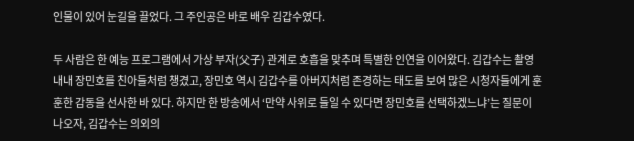인물이 있어 눈길을 끌었다. 그 주인공은 바로 배우 김갑수였다.

두 사람은 한 예능 프로그램에서 가상 부자(父子) 관계로 호흡을 맞추며 특별한 인연을 이어왔다. 김갑수는 촬영 내내 장민호를 친아들처럼 챙겼고, 장민호 역시 김갑수를 아버지처럼 존경하는 태도를 보여 많은 시청자들에게 훈훈한 감동을 선사한 바 있다. 하지만 한 방송에서 ‘만약 사위로 들일 수 있다면 장민호를 선택하겠느냐’는 질문이 나오자, 김갑수는 의외의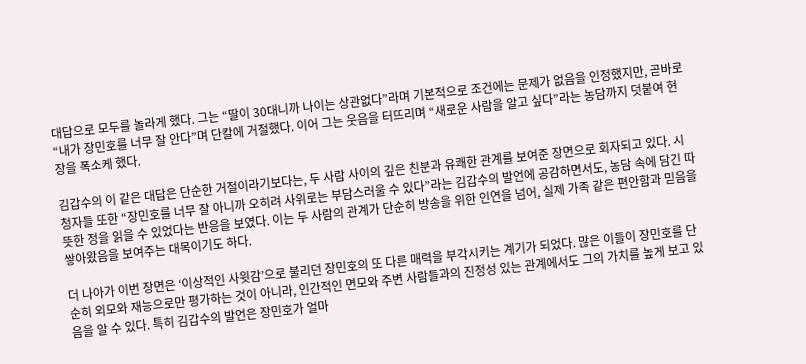대답으로 모두를 놀라게 했다. 그는 “딸이 30대니까 나이는 상관없다”라며 기본적으로 조건에는 문제가 없음을 인정했지만, 곧바로 “내가 장민호를 너무 잘 안다”며 단칼에 거절했다. 이어 그는 웃음을 터뜨리며 “새로운 사람을 알고 싶다”라는 농담까지 덧붙여 현장을 폭소케 했다.

김갑수의 이 같은 대답은 단순한 거절이라기보다는, 두 사람 사이의 깊은 친분과 유쾌한 관계를 보여준 장면으로 회자되고 있다. 시청자들 또한 “장민호를 너무 잘 아니까 오히려 사위로는 부담스러울 수 있다”라는 김갑수의 발언에 공감하면서도, 농담 속에 담긴 따뜻한 정을 읽을 수 있었다는 반응을 보였다. 이는 두 사람의 관계가 단순히 방송을 위한 인연을 넘어, 실제 가족 같은 편안함과 믿음을 쌓아왔음을 보여주는 대목이기도 하다.

더 나아가 이번 장면은 ‘이상적인 사윗감’으로 불리던 장민호의 또 다른 매력을 부각시키는 계기가 되었다. 많은 이들이 장민호를 단순히 외모와 재능으로만 평가하는 것이 아니라, 인간적인 면모와 주변 사람들과의 진정성 있는 관계에서도 그의 가치를 높게 보고 있음을 알 수 있다. 특히 김갑수의 발언은 장민호가 얼마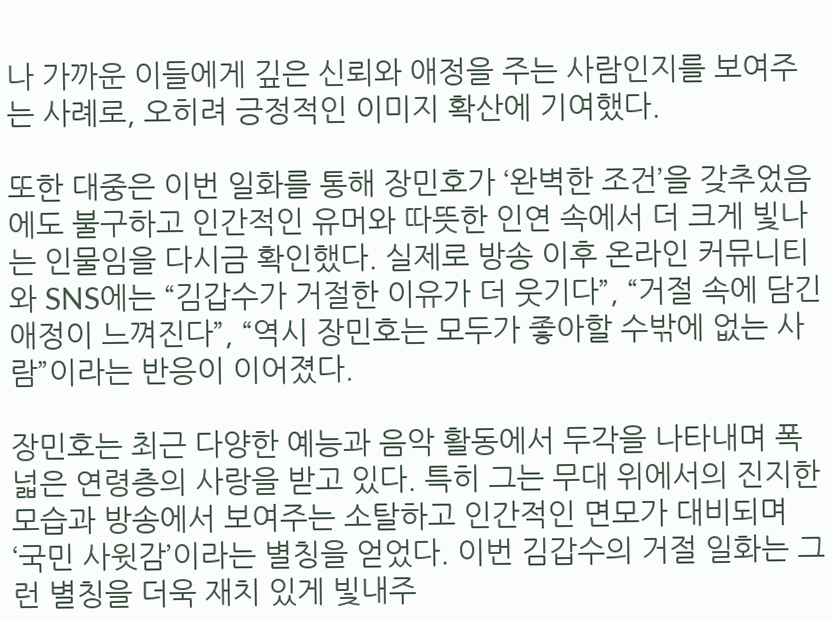나 가까운 이들에게 깊은 신뢰와 애정을 주는 사람인지를 보여주는 사례로, 오히려 긍정적인 이미지 확산에 기여했다.

또한 대중은 이번 일화를 통해 장민호가 ‘완벽한 조건’을 갖추었음에도 불구하고 인간적인 유머와 따뜻한 인연 속에서 더 크게 빛나는 인물임을 다시금 확인했다. 실제로 방송 이후 온라인 커뮤니티와 SNS에는 “김갑수가 거절한 이유가 더 웃기다”, “거절 속에 담긴 애정이 느껴진다”, “역시 장민호는 모두가 좋아할 수밖에 없는 사람”이라는 반응이 이어졌다.

장민호는 최근 다양한 예능과 음악 활동에서 두각을 나타내며 폭넓은 연령층의 사랑을 받고 있다. 특히 그는 무대 위에서의 진지한 모습과 방송에서 보여주는 소탈하고 인간적인 면모가 대비되며 ‘국민 사윗감’이라는 별칭을 얻었다. 이번 김갑수의 거절 일화는 그런 별칭을 더욱 재치 있게 빛내주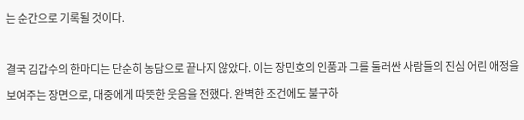는 순간으로 기록될 것이다.

결국 김갑수의 한마디는 단순히 농담으로 끝나지 않았다. 이는 장민호의 인품과 그를 둘러싼 사람들의 진심 어린 애정을 보여주는 장면으로, 대중에게 따뜻한 웃음을 전했다. 완벽한 조건에도 불구하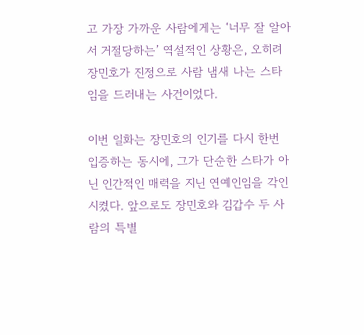고 가장 가까운 사람에게는 ‘너무 잘 알아서 거절당하는’ 역설적인 상황은, 오히려 장민호가 진정으로 사람 냄새 나는 스타임을 드러내는 사건이었다.

이번 일화는 장민호의 인기를 다시 한번 입증하는 동시에, 그가 단순한 스타가 아닌 인간적인 매력을 지닌 연예인임을 각인시켰다. 앞으로도 장민호와 김갑수 두 사람의 특별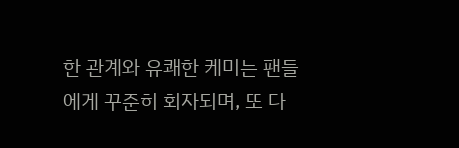한 관계와 유쾌한 케미는 팬들에게 꾸준히 회자되며, 또 다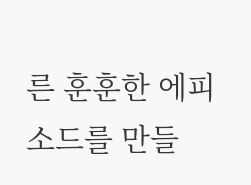른 훈훈한 에피소드를 만들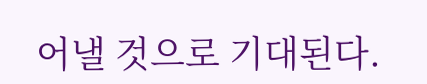어낼 것으로 기대된다.